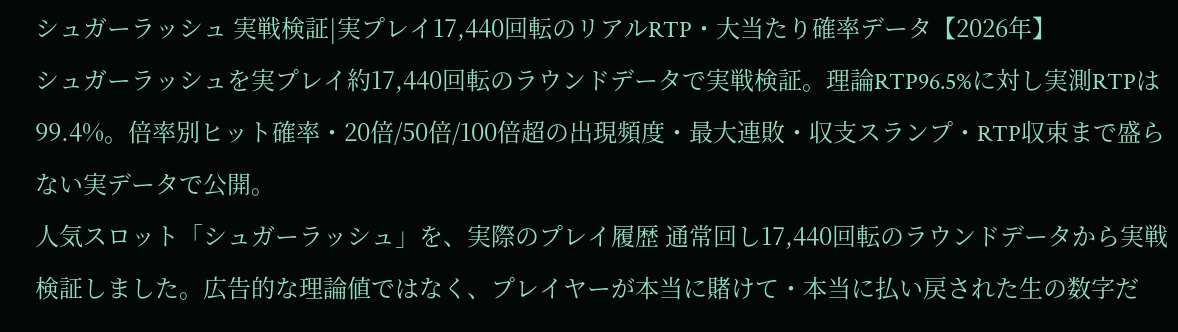シュガーラッシュ 実戦検証|実プレイ17,440回転のリアルRTP・大当たり確率データ【2026年】
シュガーラッシュを実プレイ約17,440回転のラウンドデータで実戦検証。理論RTP96.5%に対し実測RTPは99.4%。倍率別ヒット確率・20倍/50倍/100倍超の出現頻度・最大連敗・収支スランプ・RTP収束まで盛らない実データで公開。
人気スロット「シュガーラッシュ」を、実際のプレイ履歴 通常回し17,440回転のラウンドデータから実戦検証しました。広告的な理論値ではなく、プレイヤーが本当に賭けて・本当に払い戻された生の数字だ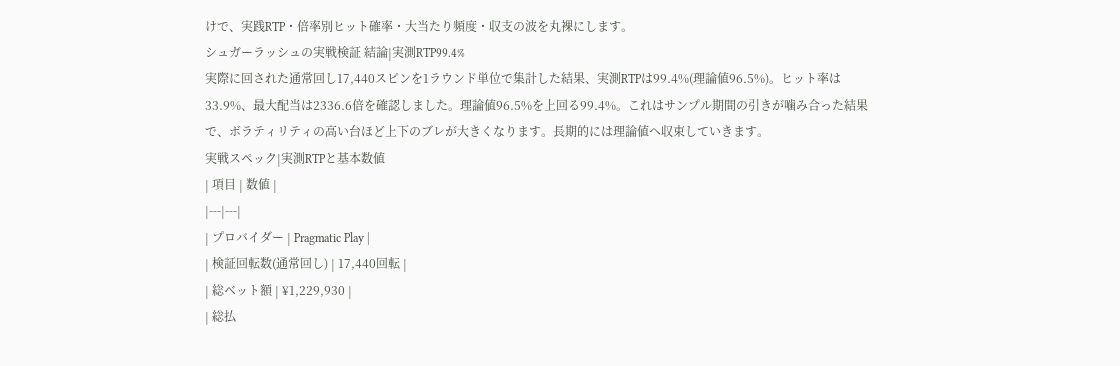けで、実践RTP・倍率別ヒット確率・大当たり頻度・収支の波を丸裸にします。
シュガーラッシュの実戦検証 結論|実測RTP99.4%
実際に回された通常回し17,440スピンを1ラウンド単位で集計した結果、実測RTPは99.4%(理論値96.5%)。ヒット率は33.9%、最大配当は2336.6倍を確認しました。理論値96.5%を上回る99.4%。これはサンプル期間の引きが噛み合った結果で、ボラティリティの高い台ほど上下のブレが大きくなります。長期的には理論値へ収束していきます。
実戦スペック|実測RTPと基本数値
| 項目 | 数値 |
|---|---|
| プロバイダー | Pragmatic Play |
| 検証回転数(通常回し) | 17,440回転 |
| 総ベット額 | ¥1,229,930 |
| 総払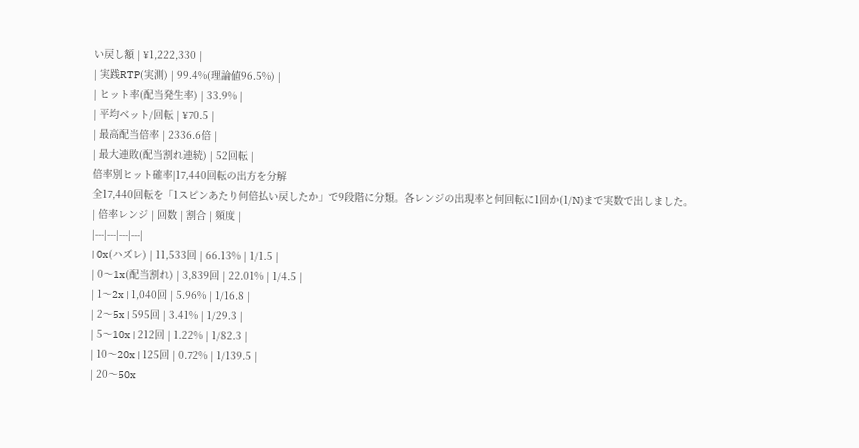い戻し額 | ¥1,222,330 |
| 実践RTP(実測) | 99.4%(理論値96.5%) |
| ヒット率(配当発生率) | 33.9% |
| 平均ベット/回転 | ¥70.5 |
| 最高配当倍率 | 2336.6倍 |
| 最大連敗(配当割れ連続) | 52回転 |
倍率別ヒット確率|17,440回転の出方を分解
全17,440回転を「1スピンあたり何倍払い戻したか」で9段階に分類。各レンジの出現率と何回転に1回か(1/N)まで実数で出しました。
| 倍率レンジ | 回数 | 割合 | 頻度 |
|---|---|---|---|
| 0x(ハズレ) | 11,533回 | 66.13% | 1/1.5 |
| 0〜1x(配当割れ) | 3,839回 | 22.01% | 1/4.5 |
| 1〜2x | 1,040回 | 5.96% | 1/16.8 |
| 2〜5x | 595回 | 3.41% | 1/29.3 |
| 5〜10x | 212回 | 1.22% | 1/82.3 |
| 10〜20x | 125回 | 0.72% | 1/139.5 |
| 20〜50x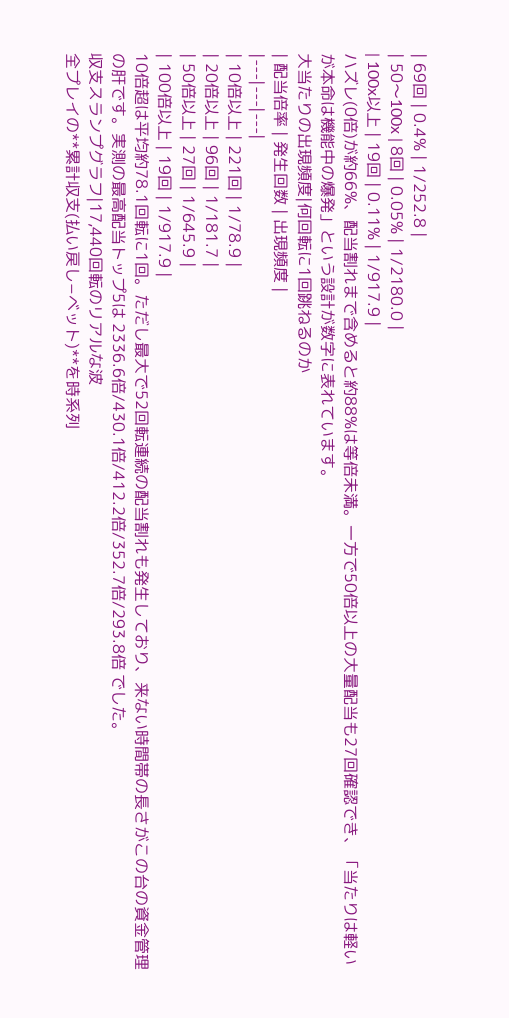| 69回 | 0.4% | 1/252.8 |
| 50〜100x | 8回 | 0.05% | 1/2180.0 |
| 100x以上 | 19回 | 0.11% | 1/917.9 |
ハズレ(0倍)が約66%、配当割れまで含めると約88%は等倍未満。一方で50倍以上の大量配当も27回確認でき、「当たりは軽いが本命は機能中の爆発」という設計が数字に表れています。
大当たりの出現頻度|何回転に1回跳ねるのか
| 配当倍率 | 発生回数 | 出現頻度 |
|---|---|---|
| 10倍以上 | 221回 | 1/78.9 |
| 20倍以上 | 96回 | 1/181.7 |
| 50倍以上 | 27回 | 1/645.9 |
| 100倍以上 | 19回 | 1/917.9 |
10倍超は平均約78.1回転に1回。ただし最大で52回転連続の配当割れも発生しており、来ない時間帯の長さがこの台の資金管理の肝です。実測の最高配当トップ5は 2336.6倍/430.1倍/412.2倍/352.7倍/293.8倍 でした。
収支スランプグラフ|17,440回転のリアルな波
全プレイの**累計収支(払い戻し−ベット)**を時系列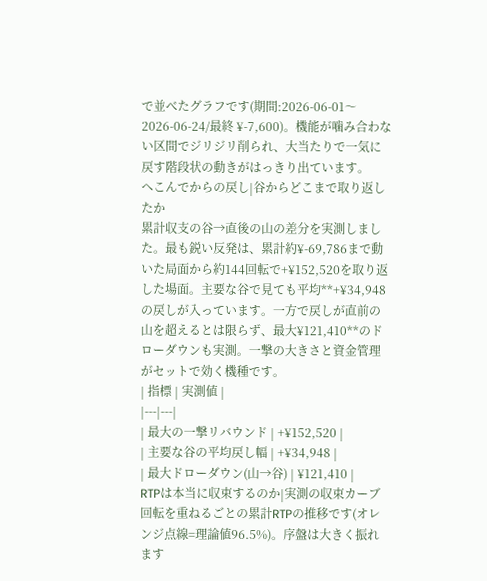で並べたグラフです(期間:2026-06-01〜2026-06-24/最終 ¥-7,600)。機能が噛み合わない区間でジリジリ削られ、大当たりで一気に戻す階段状の動きがはっきり出ています。
へこんでからの戻し|谷からどこまで取り返したか
累計収支の谷→直後の山の差分を実測しました。最も鋭い反発は、累計約¥-69,786まで動いた局面から約144回転で+¥152,520を取り返した場面。主要な谷で見ても平均**+¥34,948の戻しが入っています。一方で戻しが直前の山を超えるとは限らず、最大¥121,410**のドローダウンも実測。一撃の大きさと資金管理がセットで効く機種です。
| 指標 | 実測値 |
|---|---|
| 最大の一撃リバウンド | +¥152,520 |
| 主要な谷の平均戻し幅 | +¥34,948 |
| 最大ドローダウン(山→谷) | ¥121,410 |
RTPは本当に収束するのか|実測の収束カーブ
回転を重ねるごとの累計RTPの推移です(オレンジ点線=理論値96.5%)。序盤は大きく振れます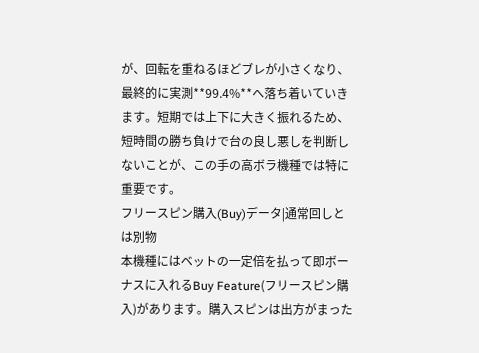が、回転を重ねるほどブレが小さくなり、最終的に実測**99.4%**へ落ち着いていきます。短期では上下に大きく振れるため、短時間の勝ち負けで台の良し悪しを判断しないことが、この手の高ボラ機種では特に重要です。
フリースピン購入(Buy)データ|通常回しとは別物
本機種にはベットの一定倍を払って即ボーナスに入れるBuy Feature(フリースピン購入)があります。購入スピンは出方がまった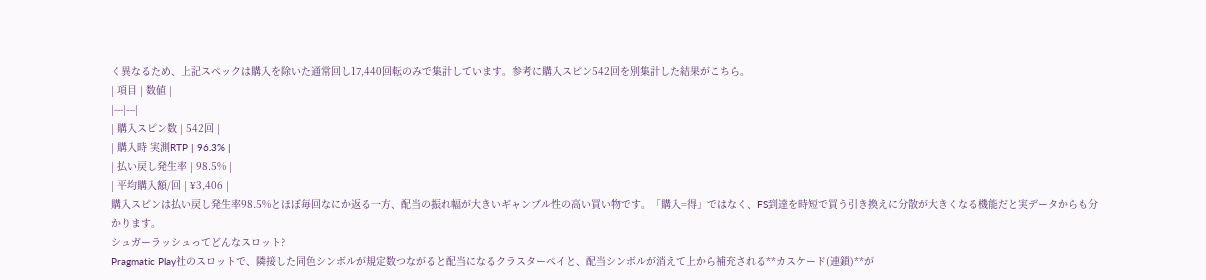く異なるため、上記スペックは購入を除いた通常回し17,440回転のみで集計しています。参考に購入スピン542回を別集計した結果がこちら。
| 項目 | 数値 |
|---|---|
| 購入スピン数 | 542回 |
| 購入時 実測RTP | 96.3% |
| 払い戻し発生率 | 98.5% |
| 平均購入額/回 | ¥3,406 |
購入スピンは払い戻し発生率98.5%とほぼ毎回なにか返る一方、配当の振れ幅が大きいギャンブル性の高い買い物です。「購入=得」ではなく、FS到達を時短で買う引き換えに分散が大きくなる機能だと実データからも分かります。
シュガーラッシュってどんなスロット?
Pragmatic Play社のスロットで、隣接した同色シンボルが規定数つながると配当になるクラスターペイと、配当シンボルが消えて上から補充される**カスケード(連鎖)**が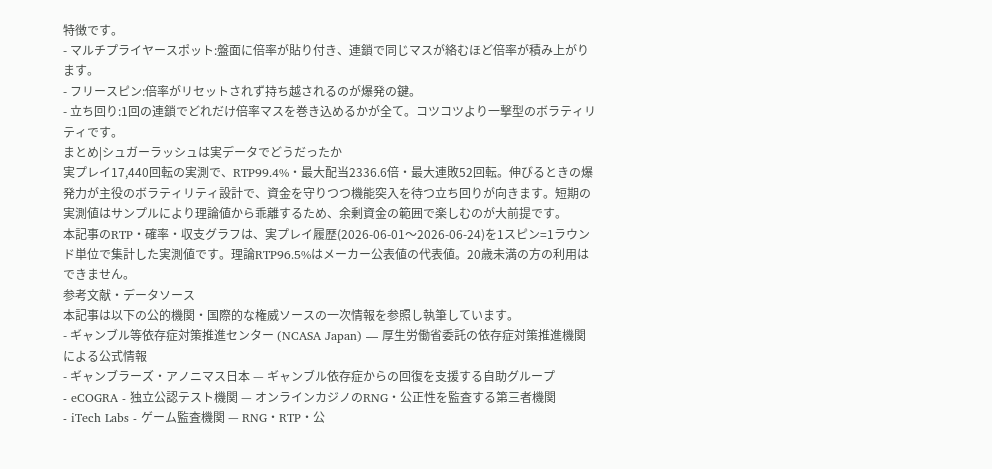特徴です。
- マルチプライヤースポット:盤面に倍率が貼り付き、連鎖で同じマスが絡むほど倍率が積み上がります。
- フリースピン:倍率がリセットされず持ち越されるのが爆発の鍵。
- 立ち回り:1回の連鎖でどれだけ倍率マスを巻き込めるかが全て。コツコツより一撃型のボラティリティです。
まとめ|シュガーラッシュは実データでどうだったか
実プレイ17,440回転の実測で、RTP99.4%・最大配当2336.6倍・最大連敗52回転。伸びるときの爆発力が主役のボラティリティ設計で、資金を守りつつ機能突入を待つ立ち回りが向きます。短期の実測値はサンプルにより理論値から乖離するため、余剰資金の範囲で楽しむのが大前提です。
本記事のRTP・確率・収支グラフは、実プレイ履歴(2026-06-01〜2026-06-24)を1スピン=1ラウンド単位で集計した実測値です。理論RTP96.5%はメーカー公表値の代表値。20歳未満の方の利用はできません。
参考文献・データソース
本記事は以下の公的機関・国際的な権威ソースの一次情報を参照し執筆しています。
- ギャンブル等依存症対策推進センター (NCASA Japan) — 厚生労働省委託の依存症対策推進機関による公式情報
- ギャンブラーズ・アノニマス日本 — ギャンブル依存症からの回復を支援する自助グループ
- eCOGRA - 独立公認テスト機関 — オンラインカジノのRNG・公正性を監査する第三者機関
- iTech Labs - ゲーム監査機関 — RNG・RTP・公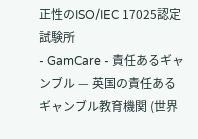正性のISO/IEC 17025認定試験所
- GamCare - 責任あるギャンブル — 英国の責任あるギャンブル教育機関 (世界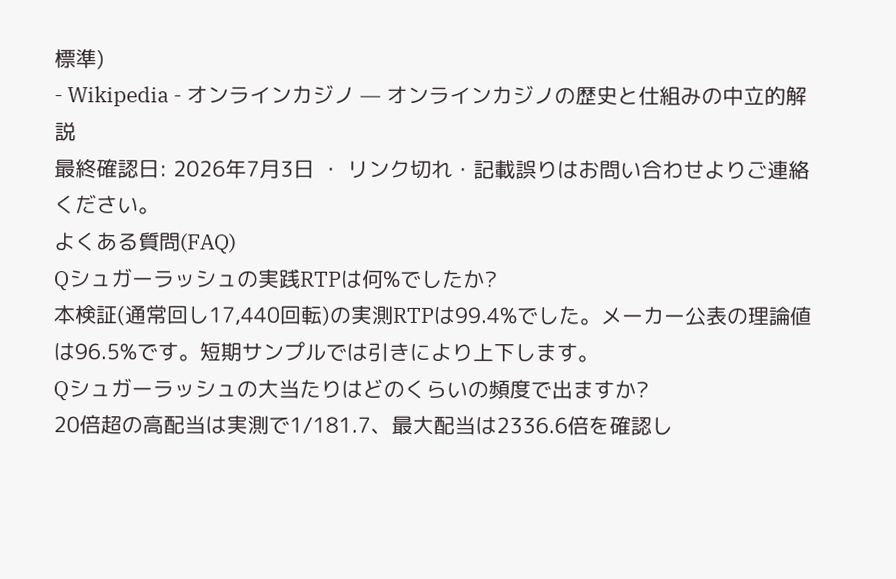標準)
- Wikipedia - オンラインカジノ — オンラインカジノの歴史と仕組みの中立的解説
最終確認日: 2026年7月3日 ・ リンク切れ・記載誤りはお問い合わせよりご連絡ください。
よくある質問(FAQ)
Qシュガーラッシュの実践RTPは何%でしたか?
本検証(通常回し17,440回転)の実測RTPは99.4%でした。メーカー公表の理論値は96.5%です。短期サンプルでは引きにより上下します。
Qシュガーラッシュの大当たりはどのくらいの頻度で出ますか?
20倍超の高配当は実測で1/181.7、最大配当は2336.6倍を確認し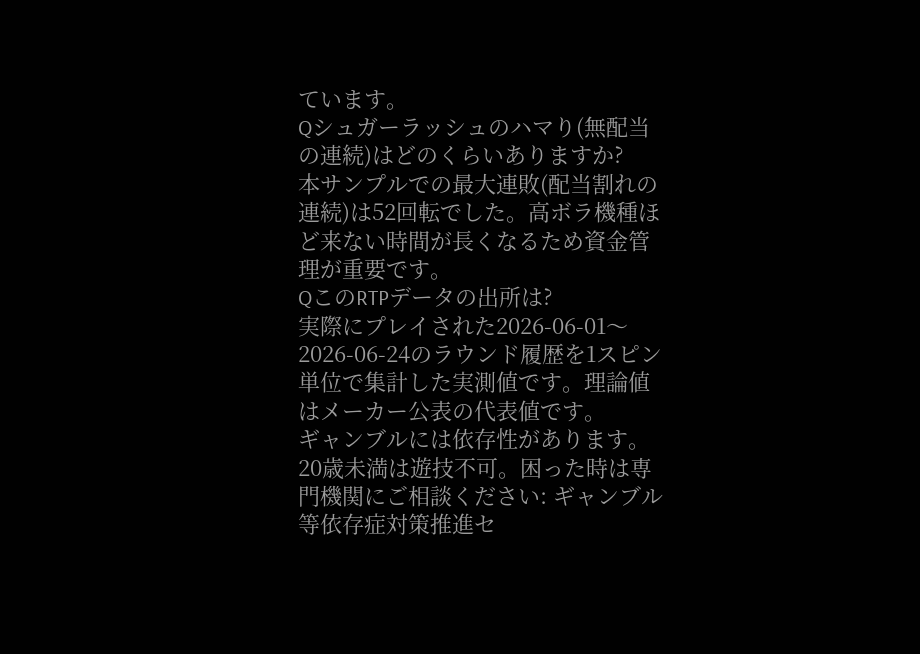ています。
Qシュガーラッシュのハマり(無配当の連続)はどのくらいありますか?
本サンプルでの最大連敗(配当割れの連続)は52回転でした。高ボラ機種ほど来ない時間が長くなるため資金管理が重要です。
QこのRTPデータの出所は?
実際にプレイされた2026-06-01〜2026-06-24のラウンド履歴を1スピン単位で集計した実測値です。理論値はメーカー公表の代表値です。
ギャンブルには依存性があります。20歳未満は遊技不可。困った時は専門機関にご相談ください: ギャンブル等依存症対策推進セ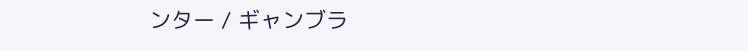ンター / ギャンブラ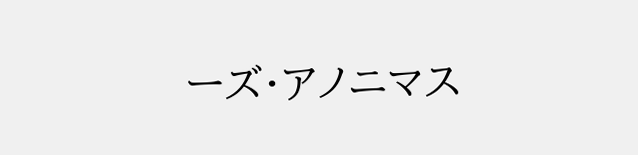ーズ・アノニマス